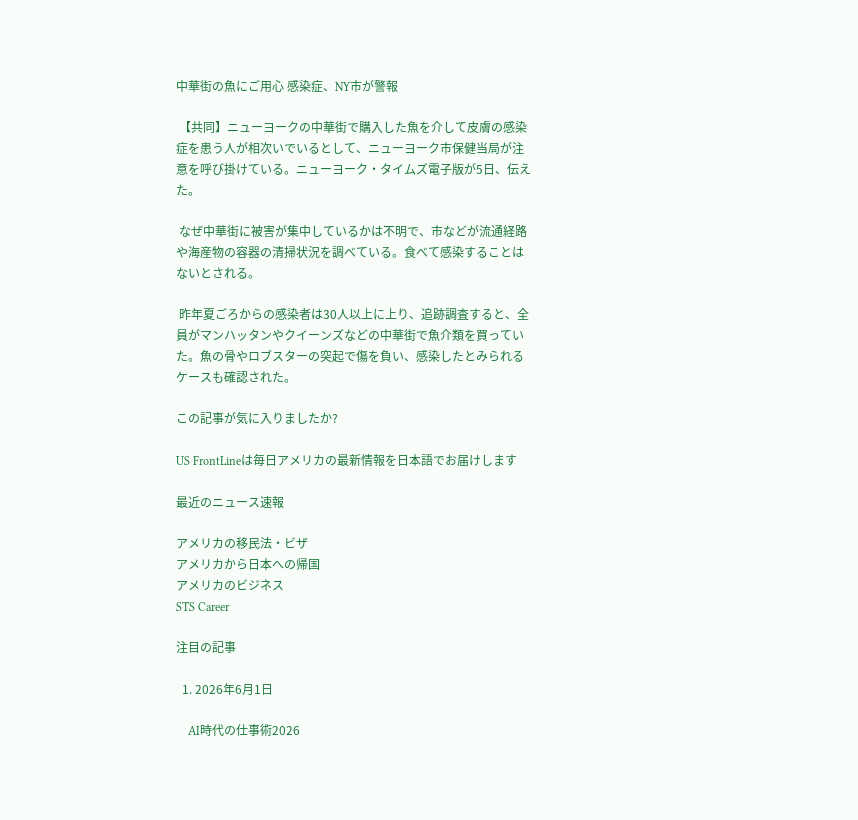中華街の魚にご用心 感染症、NY市が警報

 【共同】ニューヨークの中華街で購入した魚を介して皮膚の感染症を患う人が相次いでいるとして、ニューヨーク市保健当局が注意を呼び掛けている。ニューヨーク・タイムズ電子版が5日、伝えた。

 なぜ中華街に被害が集中しているかは不明で、市などが流通経路や海産物の容器の清掃状況を調べている。食べて感染することはないとされる。

 昨年夏ごろからの感染者は30人以上に上り、追跡調査すると、全員がマンハッタンやクイーンズなどの中華街で魚介類を買っていた。魚の骨やロブスターの突起で傷を負い、感染したとみられるケースも確認された。

この記事が気に入りましたか?

US FrontLineは毎日アメリカの最新情報を日本語でお届けします

最近のニュース速報

アメリカの移民法・ビザ
アメリカから日本への帰国
アメリカのビジネス
STS Career

注目の記事

  1. 2026年6月1日

    AI時代の仕事術2026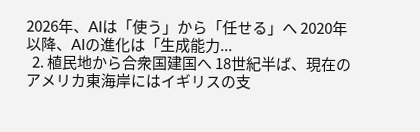2026年、AIは「使う」から「任せる」へ 2020年以降、AIの進化は「生成能力...
  2. 植民地から合衆国建国へ 18世紀半ば、現在のアメリカ東海岸にはイギリスの支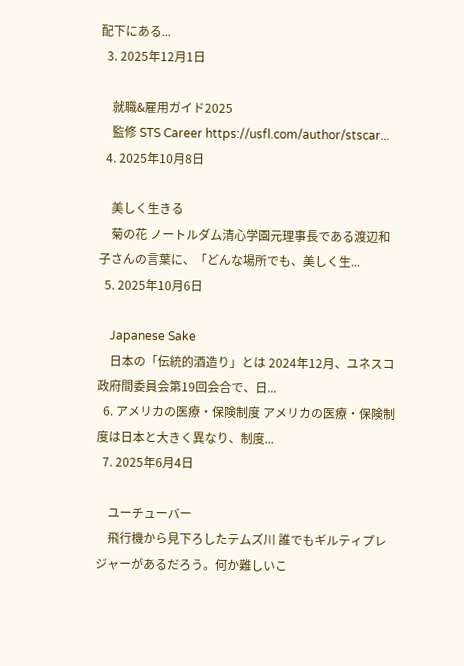配下にある...
  3. 2025年12月1日

    就職&雇用ガイド2025
    監修 STS Career https://usfl.com/author/stscar...
  4. 2025年10月8日

    美しく生きる
    菊の花 ノートルダム清心学園元理事長である渡辺和子さんの言葉に、「どんな場所でも、美しく生...
  5. 2025年10月6日

    Japanese Sake
    日本の「伝統的酒造り」とは 2024年12月、ユネスコ政府間委員会第19回会合で、日...
  6. アメリカの医療・保険制度 アメリカの医療・保険制度は日本と大きく異なり、制度...
  7. 2025年6月4日

    ユーチューバー
    飛行機から見下ろしたテムズ川 誰でもギルティプレジャーがあるだろう。何か難しいこ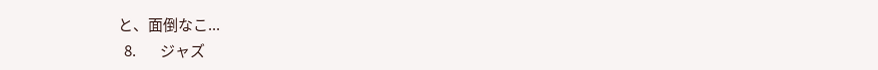と、面倒なこ...
  8.        ジャズ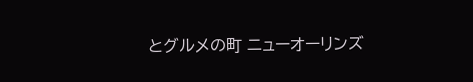とグルメの町 ニューオーリンズ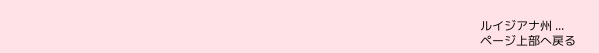ルイジアナ州 ...
ページ上部へ戻る